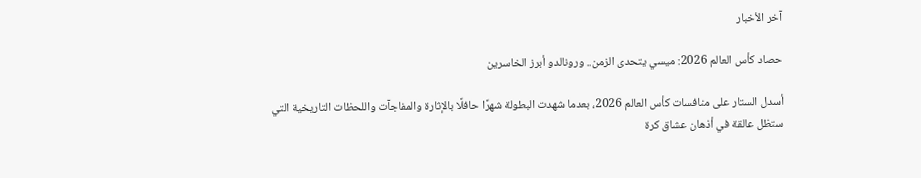آخر الأخبار

حصاد كأس العالم 2026: ميسي يتحدى الزمن.. ورونالدو أبرز الخاسرين

أسدل الستار على منافسات كأس العالم 2026، بعدما شهدت البطولة شهرًا حافلًا بالإثارة والمفاجآت واللحظات التاريخية التي ستظل عالقة في أذهان عشاق كرة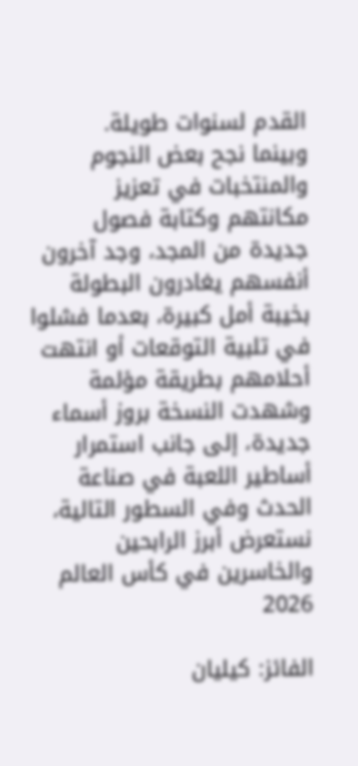القدم لسنوات طويلة.
وبينما نجح بعض النجوم والمنتخبات في تعزيز مكانتهم وكتابة فصول جديدة من المجد، وجد آخرون أنفسهم يغادرون البطولة بخيبة أمل كبيرة، بعدما فشلوا في تلبية التوقعات أو انتهت أحلامهم بطريقة مؤلمة
وشهدت النسخة بروز أسماء جديدة، إلى جانب استمرار أساطير اللعبة في صناعة الحدث وفي السطور التالية، نستعرض أبرز الرابحين والخاسرين في كأس العالم 2026

الفائز: كيليان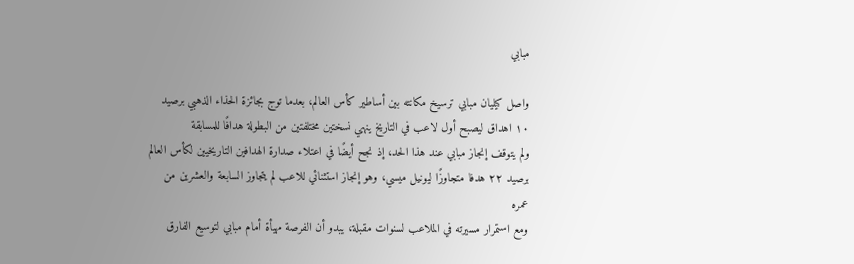مبابي

واصل كيليان مبابي ترسيخ مكانته بين أساطير كأس العالم، بعدما توج بجائزة الحذاء الذهبي برصيد ١٠ اهداق ليصبح أول لاعب في التاريخ ينهي نسختين مختلفتين من البطولة هدافًا للمسابقة
ولم يتوقف إنجاز مبابي عند هذا الحد، إذ نجح أيضًا في اعتلاء صدارة الهدافين التاريخيين لكأس العالم برصيد ٢٢ هدفا متجاوزًا ليونيل ميسي، وهو إنجاز استثنائي للاعب لم يتجاوز السابعة والعشرين من عمره
ومع استمرار مسيرته في الملاعب لسنوات مقبلة، يبدو أن الفرصة مهيأة أمام مبابي لتوسيع الفارق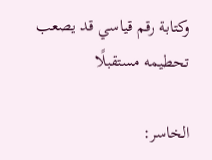وكتابة رقم قياسي قد يصعب تحطيمه مستقبلًا

الخاسر: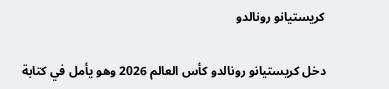كريستيانو رونالدو

دخل كريستيانو رونالدو كأس العالم 2026 وهو يأمل في كتابة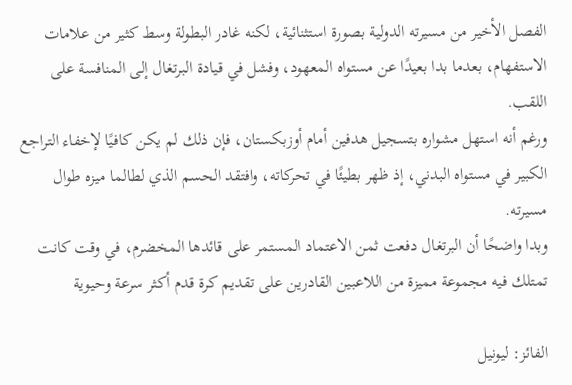الفصل الأخير من مسيرته الدولية بصورة استثنائية، لكنه غادر البطولة وسط كثير من علامات الاستفهام، بعدما بدا بعيدًا عن مستواه المعهود، وفشل في قيادة البرتغال إلى المنافسة على اللقب.
ورغم أنه استهل مشواره بتسجيل هدفين أمام أوزبكستان، فإن ذلك لم يكن كافيًا لإخفاء التراجع الكبير في مستواه البدني، إذ ظهر بطيئًا في تحركاته، وافتقد الحسم الذي لطالما ميزه طوال مسيرته.
وبدا واضحًا أن البرتغال دفعت ثمن الاعتماد المستمر على قائدها المخضرم، في وقت كانت تمتلك فيه مجموعة مميزة من اللاعبين القادرين على تقديم كرة قدم أكثر سرعة وحيوية

الفائز: ليونيل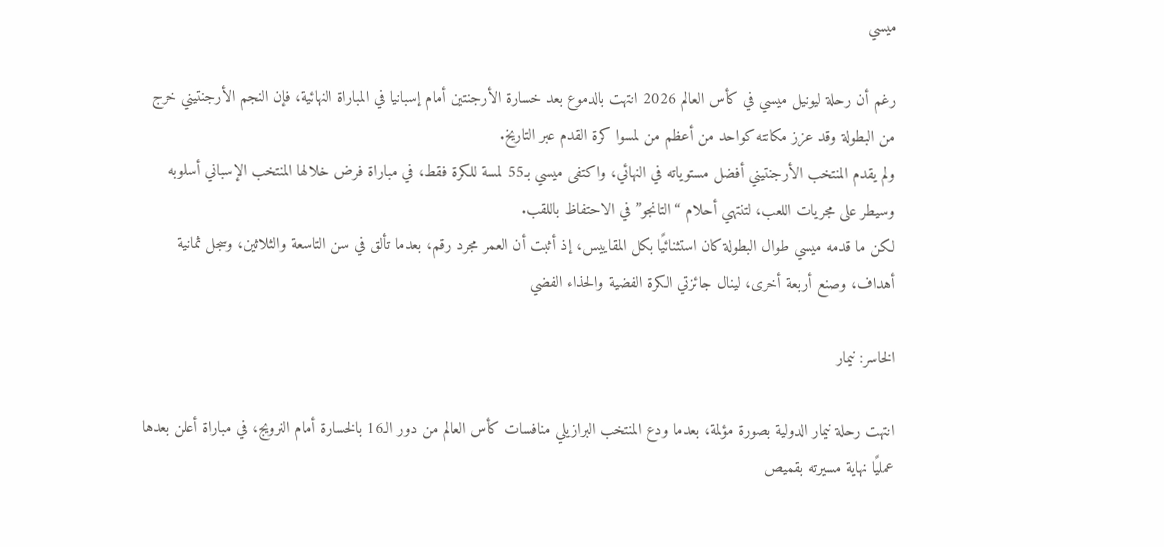ميسي

رغم أن رحلة ليونيل ميسي في كأس العالم 2026 انتهت بالدموع بعد خسارة الأرجنتين أمام إسبانيا في المباراة النهائية، فإن النجم الأرجنتيني خرج من البطولة وقد عزز مكانته كواحد من أعظم من لمسوا كرة القدم عبر التاريخ.
ولم يقدم المنتخب الأرجنتيني أفضل مستوياته في النهائي، واكتفى ميسي بـ55 لمسة للكرة فقط، في مباراة فرض خلالها المنتخب الإسباني أسلوبه وسيطر على مجريات اللعب، لتنتهي أحلام “التانجو” في الاحتفاظ باللقب.
لكن ما قدمه ميسي طوال البطولة كان استثنائيًا بكل المقاييس، إذ أثبت أن العمر مجرد رقم، بعدما تألق في سن التاسعة والثلاثين، وسجل ثمانية أهداف، وصنع أربعة أخرى، لينال جائزتي الكرة الفضية والحذاء الفضي

الخاسر: نيمار

انتهت رحلة نيمار الدولية بصورة مؤلمة، بعدما ودع المنتخب البرازيلي منافسات كأس العالم من دور الـ16 بالخسارة أمام النرويج، في مباراة أعلن بعدها عمليًا نهاية مسيرته بقميص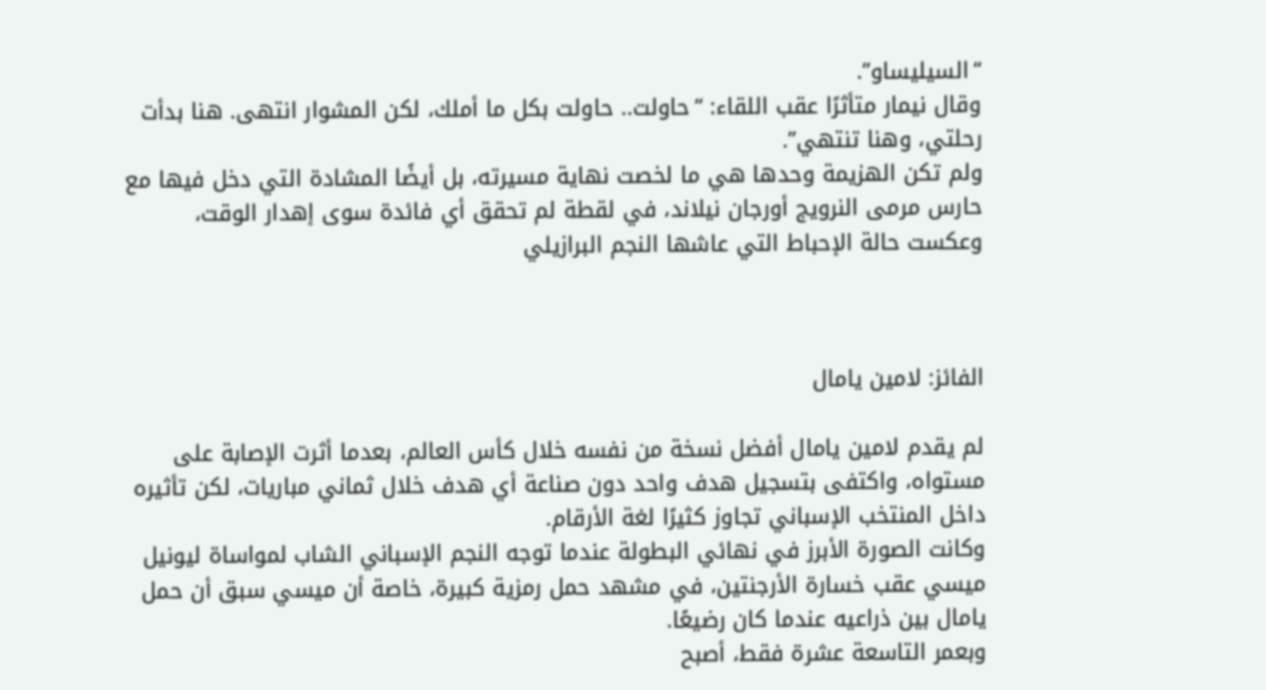“السيليساو”.
وقال نيمار متأثرًا عقب اللقاء: “حاولت.. حاولت بكل ما أملك، لكن المشوار انتهى. هنا بدأت رحلتي، وهنا تنتهي”.
ولم تكن الهزيمة وحدها هي ما لخصت نهاية مسيرته، بل أيضًا المشادة التي دخل فيها مع حارس مرمى النرويج أورجان نيلاند، في لقطة لم تحقق أي فائدة سوى إهدار الوقت، وعكست حالة الإحباط التي عاشها النجم البرازيلي



الفائز: لامين يامال

لم يقدم لامين يامال أفضل نسخة من نفسه خلال كأس العالم، بعدما أثرت الإصابة على مستواه، واكتفى بتسجيل هدف واحد دون صناعة أي هدف خلال ثماني مباريات، لكن تأثيره داخل المنتخب الإسباني تجاوز كثيرًا لغة الأرقام.
وكانت الصورة الأبرز في نهائي البطولة عندما توجه النجم الإسباني الشاب لمواساة ليونيل ميسي عقب خسارة الأرجنتين، في مشهد حمل رمزية كبيرة، خاصة أن ميسي سبق أن حمل يامال بين ذراعيه عندما كان رضيعًا.
وبعمر التاسعة عشرة فقط، أصبح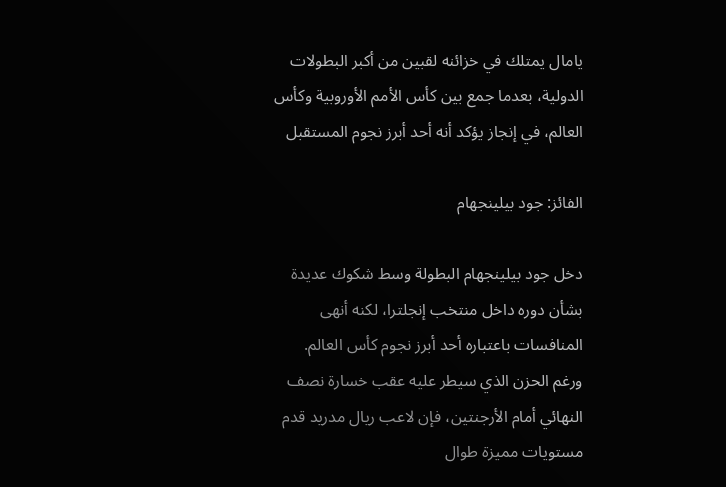يامال يمتلك في خزائنه لقبين من أكبر البطولات الدولية، بعدما جمع بين كأس الأمم الأوروبية وكأس العالم، في إنجاز يؤكد أنه أحد أبرز نجوم المستقبل

الفائز: جود بيلينجهام

دخل جود بيلينجهام البطولة وسط شكوك عديدة بشأن دوره داخل منتخب إنجلترا، لكنه أنهى المنافسات باعتباره أحد أبرز نجوم كأس العالم.
ورغم الحزن الذي سيطر عليه عقب خسارة نصف النهائي أمام الأرجنتين، فإن لاعب ريال مدريد قدم مستويات مميزة طوال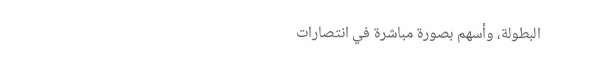البطولة، وأسهم بصورة مباشرة في انتصارات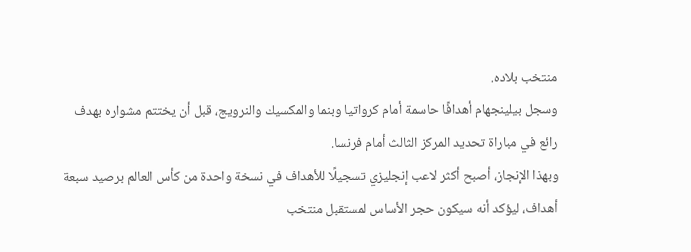منتخب بلاده.
وسجل بيلينجهام أهدافًا حاسمة أمام كرواتيا وبنما والمكسيك والنرويج، قبل أن يختتم مشواره بهدف رائع في مباراة تحديد المركز الثالث أمام فرنسا.
وبهذا الإنجاز، أصبح أكثر لاعب إنجليزي تسجيلًا للأهداف في نسخة واحدة من كأس العالم برصيد سبعة أهداف، ليؤكد أنه سيكون حجر الأساس لمستقبل منتخب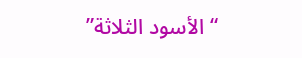“الأسود الثلاثة”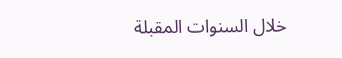خلال السنوات المقبلة